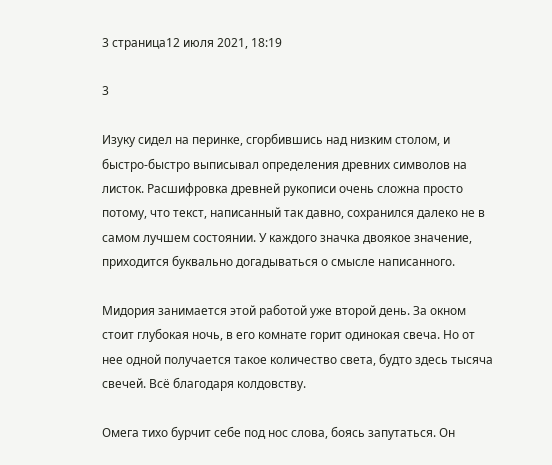3 страница12 июля 2021, 18:19

3

Изуку сидел на перинке, сгорбившись над низким столом, и быстро-быстро выписывал определения древних символов на листок. Расшифровка древней рукописи очень сложна просто потому, что текст, написанный так давно, сохранился далеко не в самом лучшем состоянии. У каждого значка двоякое значение, приходится буквально догадываться о смысле написанного.

Мидория занимается этой работой уже второй день. За окном стоит глубокая ночь, в его комнате горит одинокая свеча. Но от нее одной получается такое количество света, будто здесь тысяча свечей. Всё благодаря колдовству.

Омега тихо бурчит себе под нос слова, боясь запутаться. Он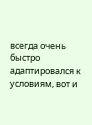всегда очень быстро адаптировался к условиям, вот и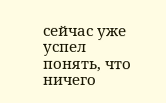сейчас уже успел понять, что ничего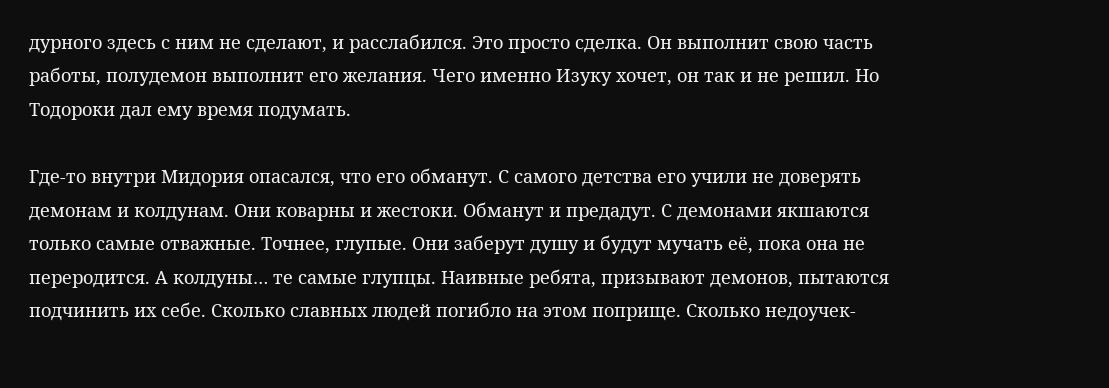дурного здесь с ним не сделают, и расслабился. Это просто сделка. Он выполнит свою часть работы, полудемон выполнит его желания. Чего именно Изуку хочет, он так и не решил. Но Тодороки дал ему время подумать.

Где-то внутри Мидория опасался, что его обманут. С самого детства его учили не доверять демонам и колдунам. Они коварны и жестоки. Обманут и предадут. С демонами якшаются только самые отважные. Точнее, глупые. Они заберут душу и будут мучать её, пока она не переродится. А колдуны… те самые глупцы. Наивные ребята, призывают демонов, пытаются подчинить их себе. Сколько славных людей погибло на этом поприще. Сколько недоучек-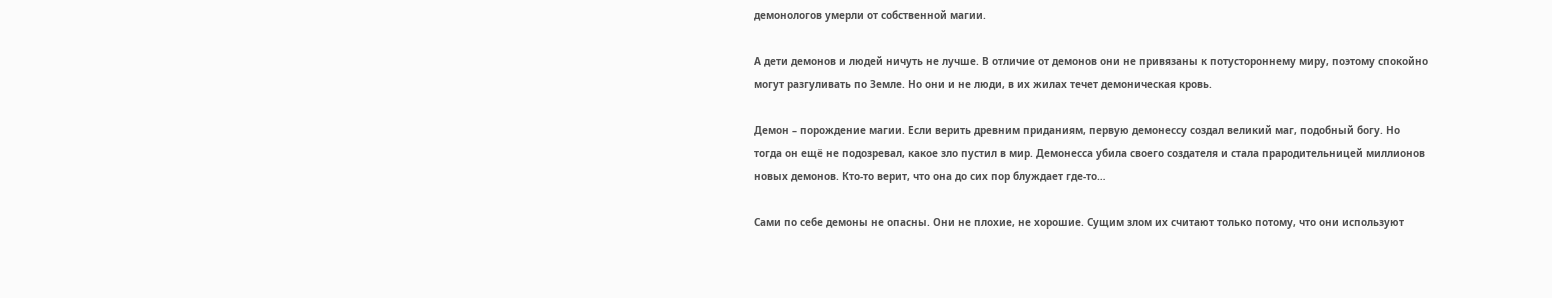демонологов умерли от собственной магии.

А дети демонов и людей ничуть не лучше. В отличие от демонов они не привязаны к потустороннему миру, поэтому спокойно могут разгуливать по Земле. Но они и не люди, в их жилах течет демоническая кровь.

Демон – порождение магии. Если верить древним приданиям, первую демонессу создал великий маг, подобный богу. Но тогда он ещё не подозревал, какое зло пустил в мир. Демонесса убила своего создателя и стала прародительницей миллионов новых демонов. Кто-то верит, что она до сих пор блуждает где-то…

Сами по себе демоны не опасны. Они не плохие, не хорошие. Сущим злом их считают только потому, что они используют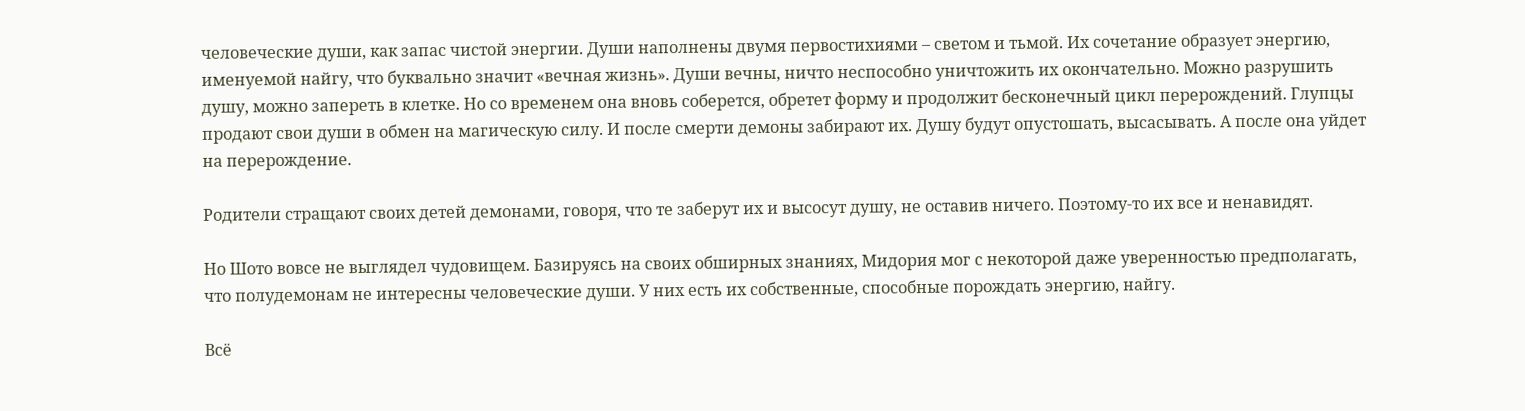человеческие души, как запас чистой энергии. Души наполнены двумя первостихиями – светом и тьмой. Их сочетание образует энергию, именуемой найгу, что буквально значит «вечная жизнь». Души вечны, ничто неспособно уничтожить их окончательно. Можно разрушить душу, можно запереть в клетке. Но со временем она вновь соберется, обретет форму и продолжит бесконечный цикл перерождений. Глупцы продают свои души в обмен на магическую силу. И после смерти демоны забирают их. Душу будут опустошать, высасывать. А после она уйдет на перерождение.

Родители стращают своих детей демонами, говоря, что те заберут их и высосут душу, не оставив ничего. Поэтому-то их все и ненавидят.

Но Шото вовсе не выглядел чудовищем. Базируясь на своих обширных знаниях, Мидория мог с некоторой даже уверенностью предполагать, что полудемонам не интересны человеческие души. У них есть их собственные, способные порождать энергию, найгу.

Всё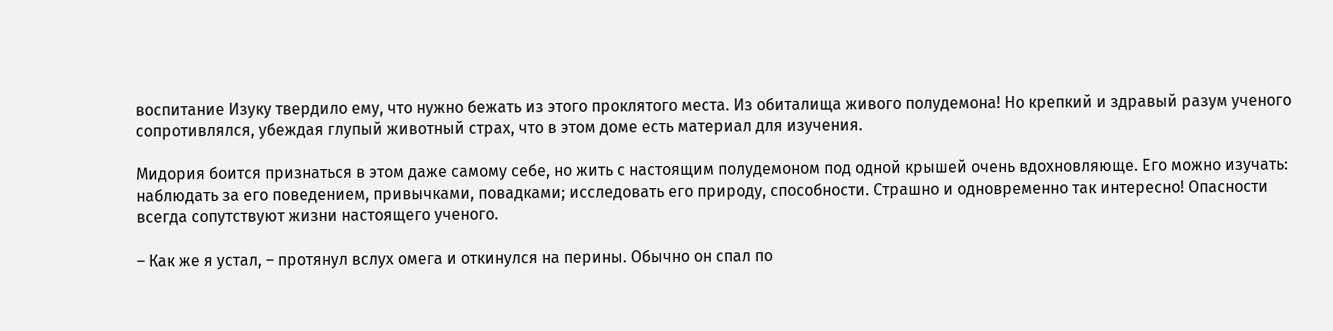воспитание Изуку твердило ему, что нужно бежать из этого проклятого места. Из обиталища живого полудемона! Но крепкий и здравый разум ученого сопротивлялся, убеждая глупый животный страх, что в этом доме есть материал для изучения.

Мидория боится признаться в этом даже самому себе, но жить с настоящим полудемоном под одной крышей очень вдохновляюще. Его можно изучать: наблюдать за его поведением, привычками, повадками; исследовать его природу, способности. Страшно и одновременно так интересно! Опасности всегда сопутствуют жизни настоящего ученого.

– Как же я устал, – протянул вслух омега и откинулся на перины. Обычно он спал по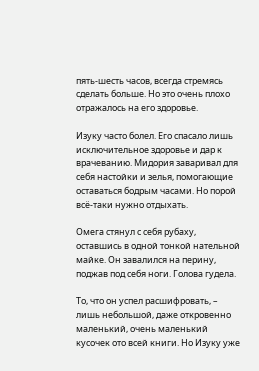пять-шесть часов, всегда стремясь сделать больше. Но это очень плохо отражалось на его здоровье.

Изуку часто болел. Его спасало лишь исключительное здоровье и дар к врачеванию. Мидория заваривал для себя настойки и зелья, помогающие оставаться бодрым часами. Но порой всё-таки нужно отдыхать.

Омега стянул с себя рубаху, оставшись в одной тонкой нательной майке. Он завалился на перину, поджав под себя ноги. Голова гудела.

То, что он успел расшифровать, – лишь небольшой, даже откровенно маленький, очень маленький кусочек ото всей книги. Но Изуку уже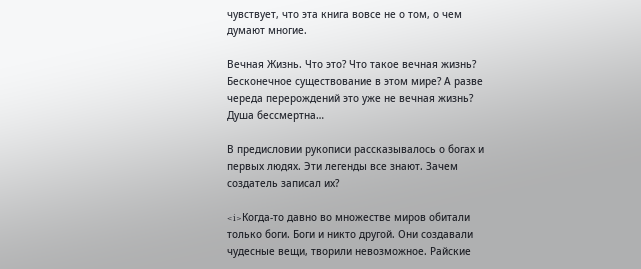чувствует, что эта книга вовсе не о том, о чем думают многие.

Вечная Жизнь. Что это? Что такое вечная жизнь? Бесконечное существование в этом мире? А разве череда перерождений это уже не вечная жизнь? Душа бессмертна…

В предисловии рукописи рассказывалось о богах и первых людях. Эти легенды все знают. Зачем создатель записал их?

<i>Когда-то давно во множестве миров обитали только боги. Боги и никто другой. Они создавали чудесные вещи, творили невозможное. Райские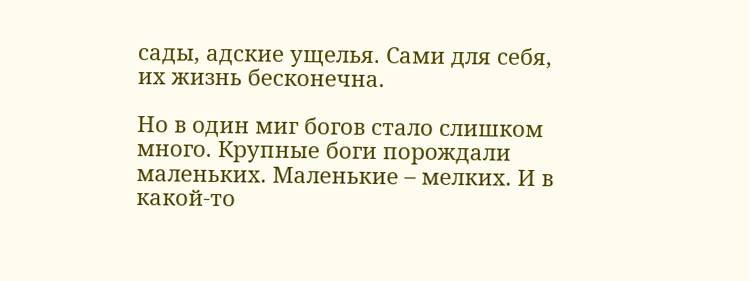сады, адские ущелья. Сами для себя, их жизнь бесконечна.

Но в один миг богов стало слишком много. Крупные боги порождали маленьких. Маленькие – мелких. И в какой-то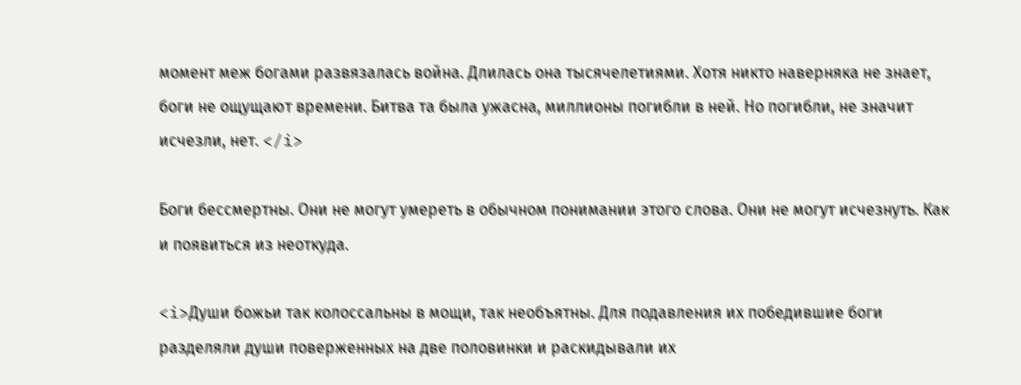момент меж богами развязалась война. Длилась она тысячелетиями. Хотя никто наверняка не знает, боги не ощущают времени. Битва та была ужасна, миллионы погибли в ней. Но погибли, не значит исчезли, нет. </i>

Боги бессмертны. Они не могут умереть в обычном понимании этого слова. Они не могут исчезнуть. Как и появиться из неоткуда.

<i>Души божьи так колоссальны в мощи, так необъятны. Для подавления их победившие боги разделяли души поверженных на две половинки и раскидывали их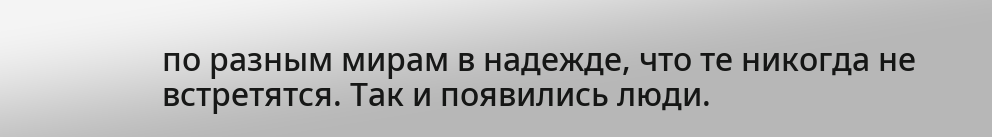по разным мирам в надежде, что те никогда не встретятся. Так и появились люди.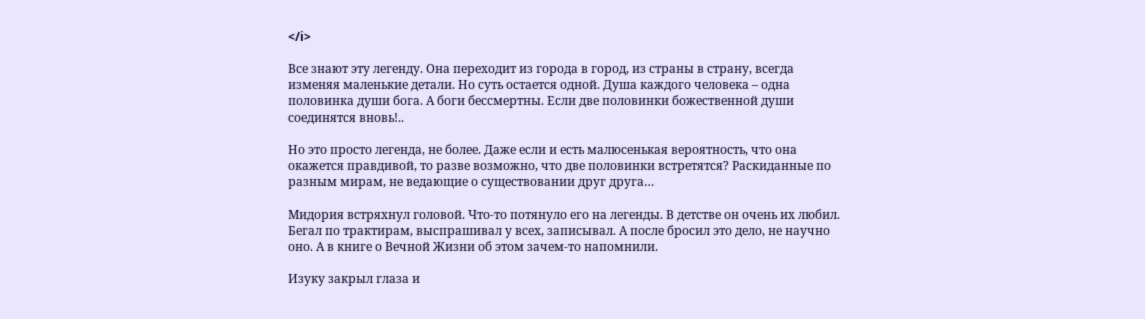</i>

Все знают эту легенду. Она переходит из города в город, из страны в страну, всегда изменяя маленькие детали. Но суть остается одной. Душа каждого человека – одна половинка души бога. А боги бессмертны. Если две половинки божественной души соединятся вновь!..

Но это просто легенда, не более. Даже если и есть малюсенькая вероятность, что она окажется правдивой, то разве возможно, что две половинки встретятся? Раскиданные по разным мирам, не ведающие о существовании друг друга…

Мидория встряхнул головой. Что-то потянуло его на легенды. В детстве он очень их любил. Бегал по трактирам, выспрашивал у всех, записывал. А после бросил это дело, не научно оно. А в книге о Вечной Жизни об этом зачем-то напомнили.

Изуку закрыл глаза и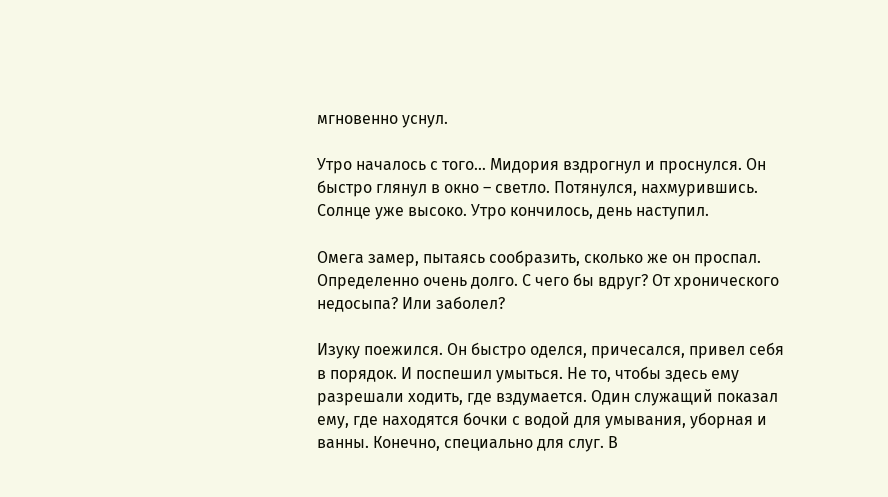мгновенно уснул.

Утро началось с того… Мидория вздрогнул и проснулся. Он быстро глянул в окно – светло. Потянулся, нахмурившись. Солнце уже высоко. Утро кончилось, день наступил.

Омега замер, пытаясь сообразить, сколько же он проспал. Определенно очень долго. С чего бы вдруг? От хронического недосыпа? Или заболел?

Изуку поежился. Он быстро оделся, причесался, привел себя в порядок. И поспешил умыться. Не то, чтобы здесь ему разрешали ходить, где вздумается. Один служащий показал ему, где находятся бочки с водой для умывания, уборная и ванны. Конечно, специально для слуг. В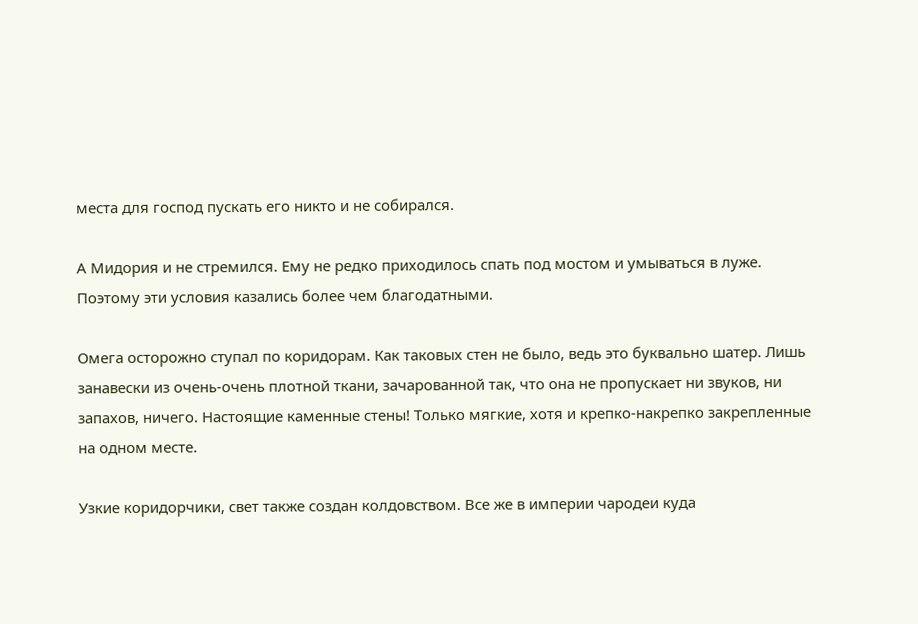места для господ пускать его никто и не собирался.

А Мидория и не стремился. Ему не редко приходилось спать под мостом и умываться в луже. Поэтому эти условия казались более чем благодатными.

Омега осторожно ступал по коридорам. Как таковых стен не было, ведь это буквально шатер. Лишь занавески из очень-очень плотной ткани, зачарованной так, что она не пропускает ни звуков, ни запахов, ничего. Настоящие каменные стены! Только мягкие, хотя и крепко-накрепко закрепленные на одном месте.

Узкие коридорчики, свет также создан колдовством. Все же в империи чародеи куда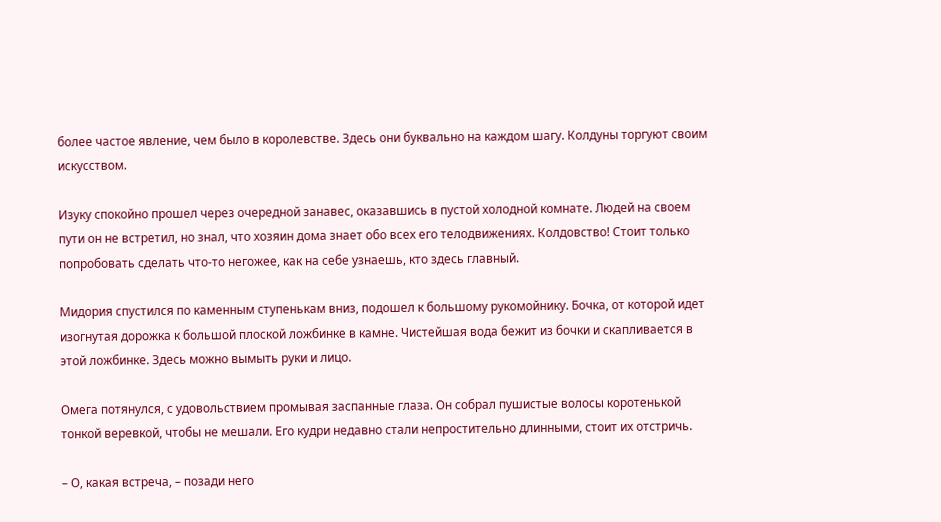более частое явление, чем было в королевстве. Здесь они буквально на каждом шагу. Колдуны торгуют своим искусством.

Изуку спокойно прошел через очередной занавес, оказавшись в пустой холодной комнате. Людей на своем пути он не встретил, но знал, что хозяин дома знает обо всех его телодвижениях. Колдовство! Стоит только попробовать сделать что-то негожее, как на себе узнаешь, кто здесь главный.

Мидория спустился по каменным ступенькам вниз, подошел к большому рукомойнику. Бочка, от которой идет изогнутая дорожка к большой плоской ложбинке в камне. Чистейшая вода бежит из бочки и скапливается в этой ложбинке. Здесь можно вымыть руки и лицо.

Омега потянулся, с удовольствием промывая заспанные глаза. Он собрал пушистые волосы коротенькой тонкой веревкой, чтобы не мешали. Его кудри недавно стали непростительно длинными, стоит их отстричь.

– О, какая встреча, – позади него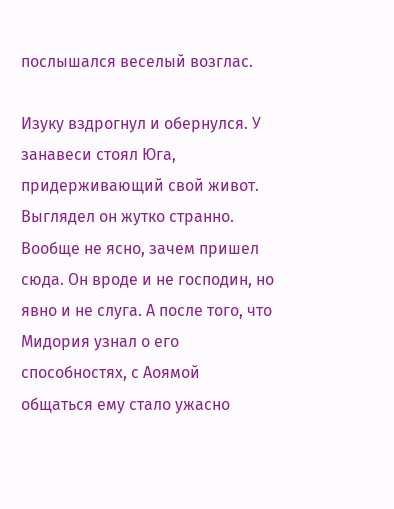послышался веселый возглас.

Изуку вздрогнул и обернулся. У занавеси стоял Юга, придерживающий свой живот. Выглядел он жутко странно. Вообще не ясно, зачем пришел сюда. Он вроде и не господин, но явно и не слуга. А после того, что Мидория узнал о его способностях, с Аоямой общаться ему стало ужасно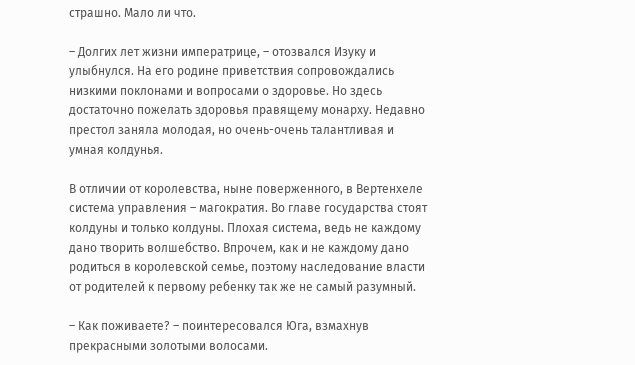страшно. Мало ли что.

– Долгих лет жизни императрице, – отозвался Изуку и улыбнулся. На его родине приветствия сопровождались низкими поклонами и вопросами о здоровье. Но здесь достаточно пожелать здоровья правящему монарху. Недавно престол заняла молодая, но очень-очень талантливая и умная колдунья.

В отличии от королевства, ныне поверженного, в Вертенхеле система управления – магократия. Во главе государства стоят колдуны и только колдуны. Плохая система, ведь не каждому дано творить волшебство. Впрочем, как и не каждому дано родиться в королевской семье, поэтому наследование власти от родителей к первому ребенку так же не самый разумный.

– Как поживаете? – поинтересовался Юга, взмахнув прекрасными золотыми волосами.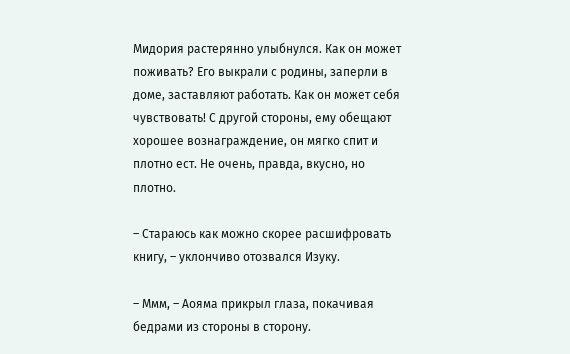Мидория растерянно улыбнулся. Как он может поживать? Его выкрали с родины, заперли в доме, заставляют работать. Как он может себя чувствовать! С другой стороны, ему обещают хорошее вознаграждение, он мягко спит и плотно ест. Не очень, правда, вкусно, но плотно.

– Стараюсь как можно скорее расшифровать книгу, – уклончиво отозвался Изуку.

– Ммм, – Аояма прикрыл глаза, покачивая бедрами из стороны в сторону.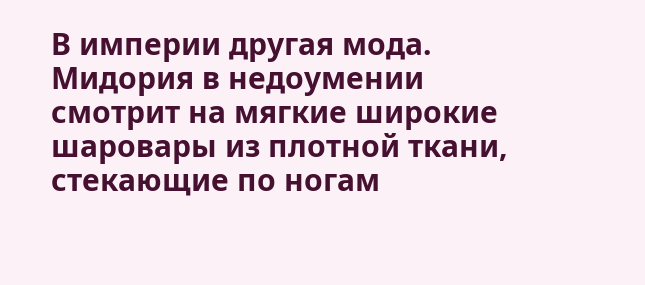В империи другая мода. Мидория в недоумении смотрит на мягкие широкие шаровары из плотной ткани, стекающие по ногам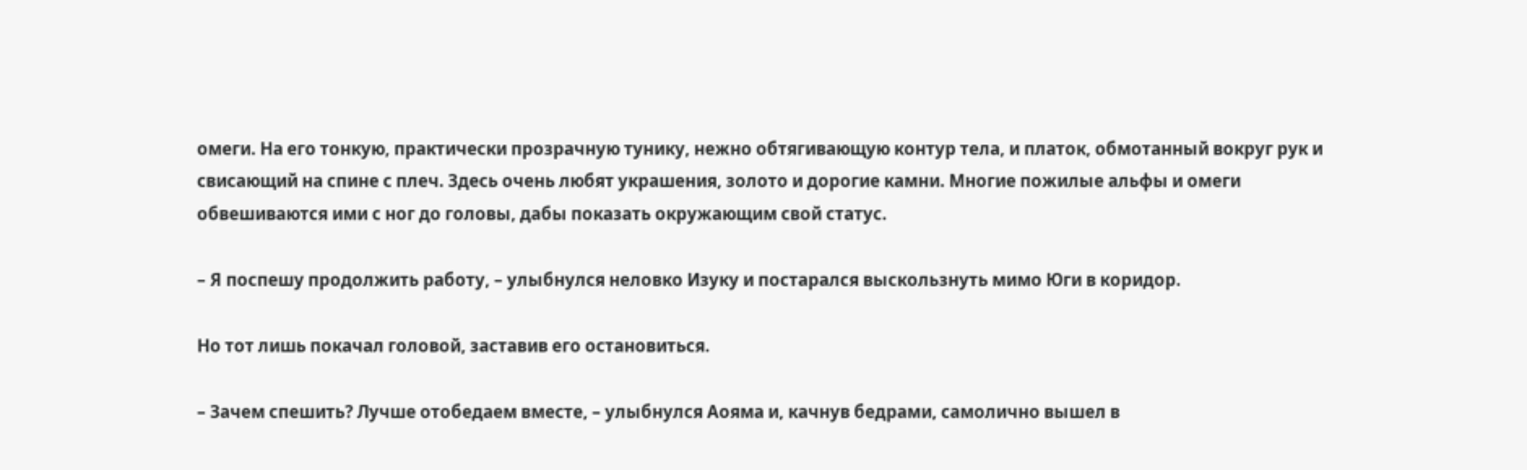омеги. На его тонкую, практически прозрачную тунику, нежно обтягивающую контур тела, и платок, обмотанный вокруг рук и свисающий на спине с плеч. Здесь очень любят украшения, золото и дорогие камни. Многие пожилые альфы и омеги обвешиваются ими с ног до головы, дабы показать окружающим свой статус.

– Я поспешу продолжить работу, – улыбнулся неловко Изуку и постарался выскользнуть мимо Юги в коридор.

Но тот лишь покачал головой, заставив его остановиться.

– Зачем спешить? Лучше отобедаем вместе, – улыбнулся Аояма и, качнув бедрами, самолично вышел в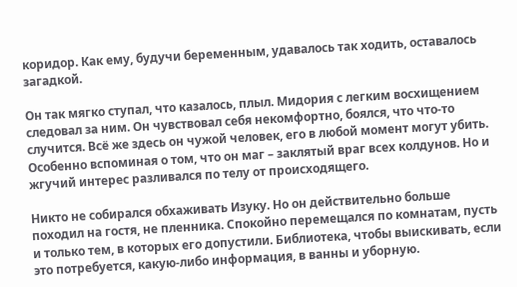коридор. Как ему, будучи беременным, удавалось так ходить, оставалось загадкой.

Он так мягко ступал, что казалось, плыл. Мидория с легким восхищением следовал за ним. Он чувствовал себя некомфортно, боялся, что что-то случится. Всё же здесь он чужой человек, его в любой момент могут убить. Особенно вспоминая о том, что он маг – заклятый враг всех колдунов. Но и жгучий интерес разливался по телу от происходящего.

Никто не собирался обхаживать Изуку. Но он действительно больше походил на гостя, не пленника. Спокойно перемещался по комнатам, пусть и только тем, в которых его допустили. Библиотека, чтобы выискивать, если это потребуется, какую-либо информация, в ванны и уборную.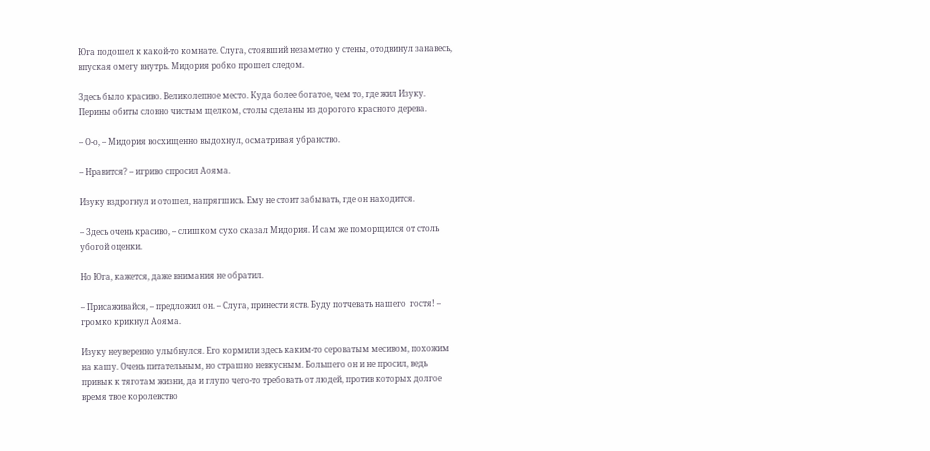Юга подошел к какой-то комнате. Слуга, стоявший незаметно у стены, отодвинул занавесь, впуская омегу внутрь. Мидория робко прошел следом.

Здесь было красиво. Великолепное место. Куда более богатое, чем то, где жил Изуку. Перины обиты словно чистым щелком, столы сделаны из дорогого красного дерева.

– О-о, – Мидория восхищенно выдохнул, осматривая убранство.

– Нравится? – игриво спросил Аояма.

Изуку вздрогнул и отошел, напрягшись. Ему не стоит забывать, где он находится.

– Здесь очень красиво, – слишком сухо сказал Мидория. И сам же поморщился от столь убогой оценки.

Но Юга, кажется, даже внимания не обратил.

– Присаживайся, – предложил он. – Слуга, принести яств. Буду потчевать нашего  гостя! – громко крикнул Аояма.

Изуку неуверенно улыбнулся. Его кормили здесь каким-то сероватым месивом, похожим на кашу. Очень питательным, но страшно невкусным. Большего он и не просил, ведь привык к тяготам жизни, да и глупо чего-то требовать от людей, против которых долгое время твое королевство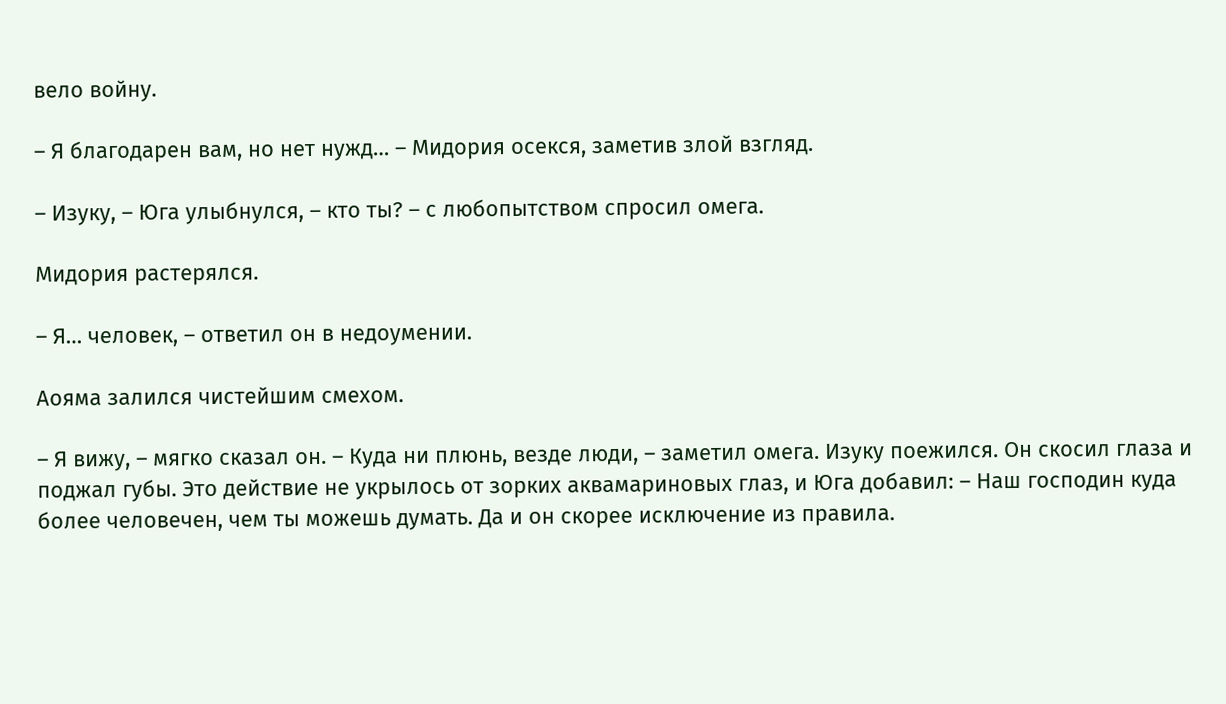вело войну.

– Я благодарен вам, но нет нужд… – Мидория осекся, заметив злой взгляд.

– Изуку, – Юга улыбнулся, – кто ты? – с любопытством спросил омега.

Мидория растерялся.

– Я… человек, – ответил он в недоумении.

Аояма залился чистейшим смехом.

– Я вижу, – мягко сказал он. – Куда ни плюнь, везде люди, – заметил омега. Изуку поежился. Он скосил глаза и поджал губы. Это действие не укрылось от зорких аквамариновых глаз, и Юга добавил: – Наш господин куда более человечен, чем ты можешь думать. Да и он скорее исключение из правила.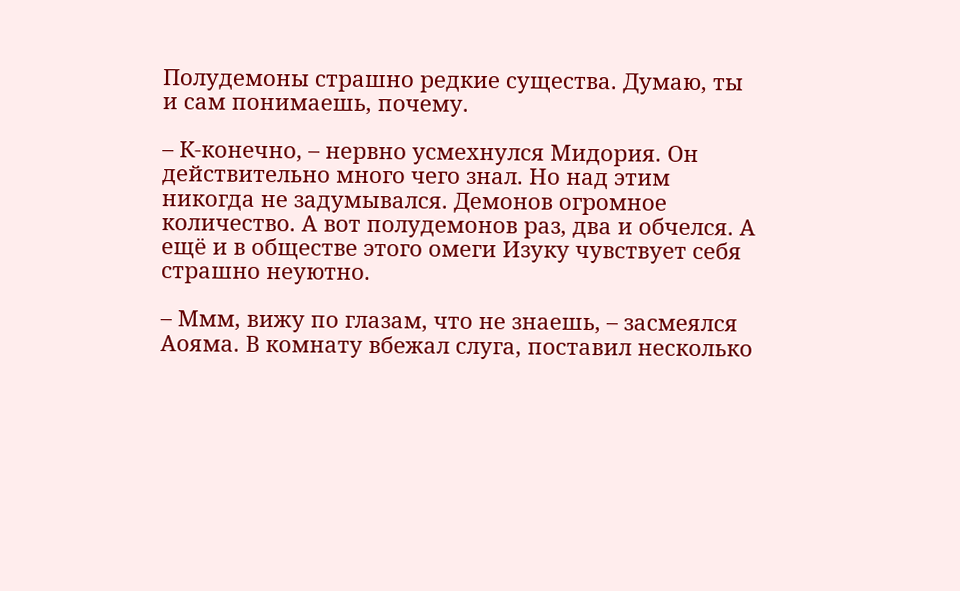Полудемоны страшно редкие существа. Думаю, ты и сам понимаешь, почему.

– К-конечно, – нервно усмехнулся Мидория. Он действительно много чего знал. Но над этим никогда не задумывался. Демонов огромное количество. А вот полудемонов раз, два и обчелся. А ещё и в обществе этого омеги Изуку чувствует себя страшно неуютно.

– Ммм, вижу по глазам, что не знаешь, – засмеялся Аояма. В комнату вбежал слуга, поставил несколько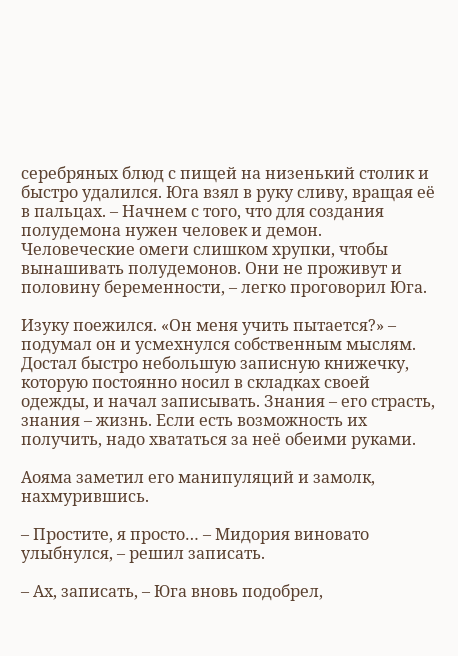серебряных блюд с пищей на низенький столик и быстро удалился. Юга взял в руку сливу, вращая её в пальцах. – Начнем с того, что для создания полудемона нужен человек и демон. Человеческие омеги слишком хрупки, чтобы вынашивать полудемонов. Они не проживут и половину беременности, – легко проговорил Юга.

Изуку поежился. «Он меня учить пытается?» – подумал он и усмехнулся собственным мыслям. Достал быстро небольшую записную книжечку, которую постоянно носил в складках своей одежды, и начал записывать. Знания – его страсть, знания – жизнь. Если есть возможность их получить, надо хвататься за неё обеими руками.

Аояма заметил его манипуляций и замолк, нахмурившись.

– Простите, я просто… – Мидория виновато улыбнулся, – решил записать.

– Ах, записать, – Юга вновь подобрел,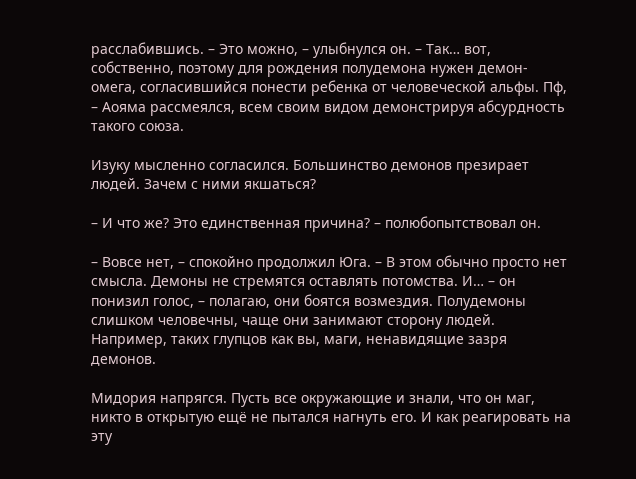расслабившись. – Это можно, – улыбнулся он. – Так… вот, собственно, поэтому для рождения полудемона нужен демон-омега, согласившийся понести ребенка от человеческой альфы. Пф, – Аояма рассмеялся, всем своим видом демонстрируя абсурдность такого союза.

Изуку мысленно согласился. Большинство демонов презирает людей. Зачем с ними якшаться?

– И что же? Это единственная причина? – полюбопытствовал он.

– Вовсе нет, – спокойно продолжил Юга. – В этом обычно просто нет смысла. Демоны не стремятся оставлять потомства. И… – он понизил голос, – полагаю, они боятся возмездия. Полудемоны слишком человечны, чаще они занимают сторону людей. Например, таких глупцов как вы, маги, ненавидящие зазря демонов.

Мидория напрягся. Пусть все окружающие и знали, что он маг, никто в открытую ещё не пытался нагнуть его. И как реагировать на эту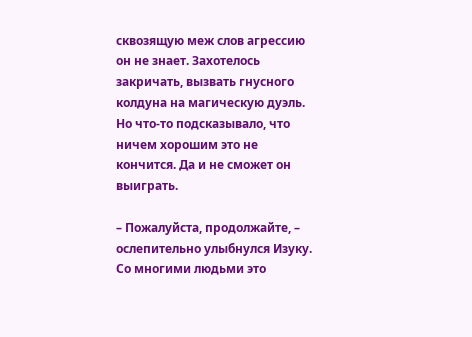сквозящую меж слов агрессию он не знает. Захотелось закричать, вызвать гнусного колдуна на магическую дуэль. Но что-то подсказывало, что ничем хорошим это не кончится. Да и не сможет он выиграть.

– Пожалуйста, продолжайте, – ослепительно улыбнулся Изуку. Со многими людьми это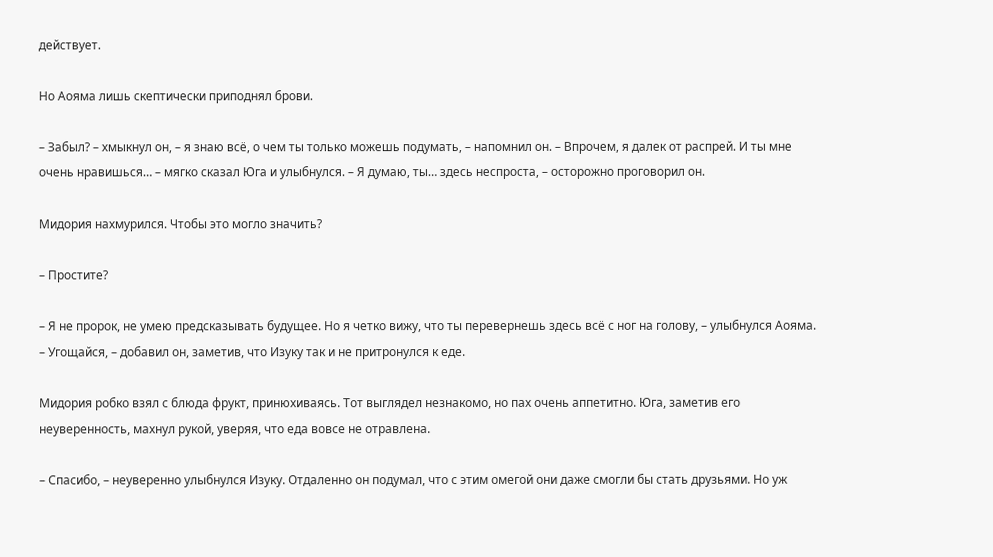действует.

Но Аояма лишь скептически приподнял брови.

– Забыл? – хмыкнул он, – я знаю всё, о чем ты только можешь подумать, – напомнил он. – Впрочем, я далек от распрей. И ты мне очень нравишься… – мягко сказал Юга и улыбнулся. – Я думаю, ты… здесь неспроста, – осторожно проговорил он.

Мидория нахмурился. Чтобы это могло значить?

– Простите?

– Я не пророк, не умею предсказывать будущее. Но я четко вижу, что ты перевернешь здесь всё с ног на голову, – улыбнулся Аояма. – Угощайся, – добавил он, заметив, что Изуку так и не притронулся к еде.

Мидория робко взял с блюда фрукт, принюхиваясь. Тот выглядел незнакомо, но пах очень аппетитно. Юга, заметив его неуверенность, махнул рукой, уверяя, что еда вовсе не отравлена.

– Спасибо, – неуверенно улыбнулся Изуку. Отдаленно он подумал, что с этим омегой они даже смогли бы стать друзьями. Но уж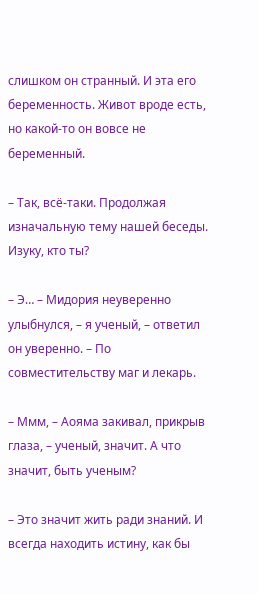слишком он странный. И эта его беременность. Живот вроде есть, но какой-то он вовсе не беременный.

– Так, всё-таки. Продолжая изначальную тему нашей беседы. Изуку, кто ты?

– Э… – Мидория неуверенно улыбнулся, – я ученый, – ответил он уверенно. – По совместительству маг и лекарь.

– Ммм, – Аояма закивал, прикрыв глаза, – ученый, значит. А что значит, быть ученым?

– Это значит жить ради знаний. И всегда находить истину, как бы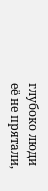глубоко люди её не прятали,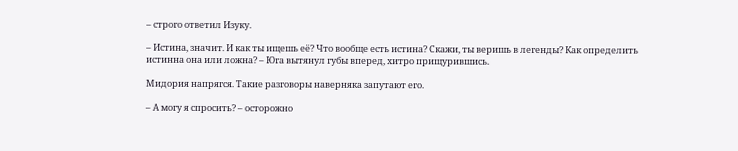– строго ответил Изуку.

– Истина, значит. И как ты ищешь её? Что вообще есть истина? Скажи, ты веришь в легенды? Как определить истинна она или ложна? – Юга вытянул губы вперед, хитро прищурившись.

Мидория напрягся. Такие разговоры наверняка запутают его.

– А могу я спросить? – осторожно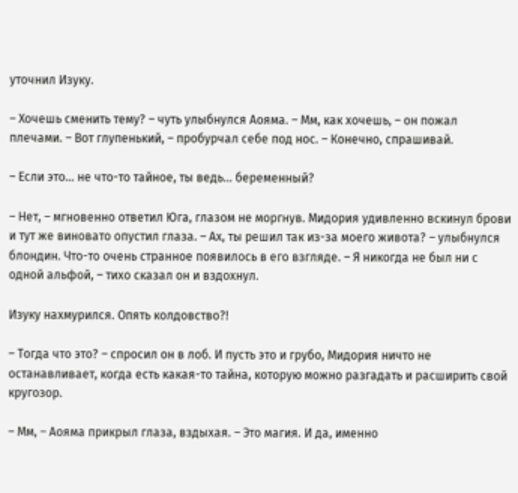уточнил Изуку.

– Хочешь сменить тему? – чуть улыбнулся Аояма. – Мм, как хочешь, – он пожал плечами. – Вот глупенький, – пробурчал себе под нос. – Конечно, спрашивай.

– Если это… не что-то тайное, ты ведь… беременный?

– Нет, – мгновенно ответил Юга, глазом не моргнув. Мидория удивленно вскинул брови и тут же виновато опустил глаза. – Ах, ты решил так из-за моего живота? – улыбнулся блондин. Что-то очень странное появилось в его взгляде. – Я никогда не был ни с одной альфой, – тихо сказал он и вздохнул.

Изуку нахмурился. Опять колдовство?!

– Тогда что это? – спросил он в лоб. И пусть это и грубо, Мидория ничто не останавливает, когда есть какая-то тайна, которую можно разгадать и расширить свой кругозор.

– Мм, – Аояма прикрыл глаза, вздыхая. – Это магия. И да, именно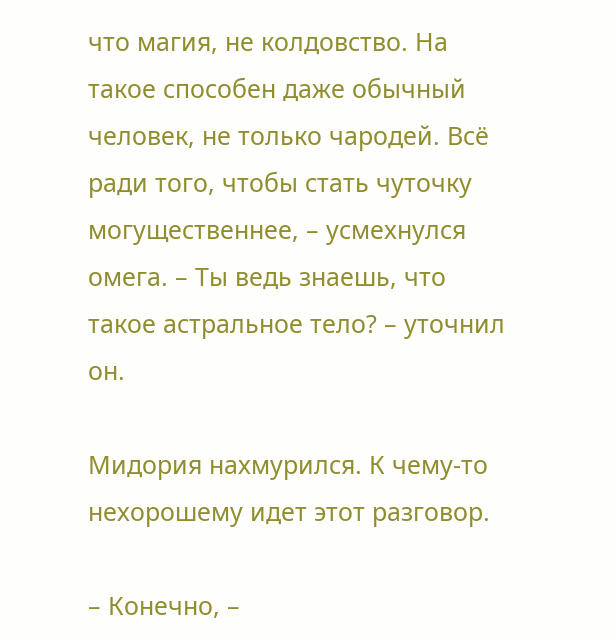что магия, не колдовство. На такое способен даже обычный человек, не только чародей. Всё ради того, чтобы стать чуточку могущественнее, – усмехнулся омега. – Ты ведь знаешь, что такое астральное тело? – уточнил он.

Мидория нахмурился. К чему-то нехорошему идет этот разговор.

– Конечно, –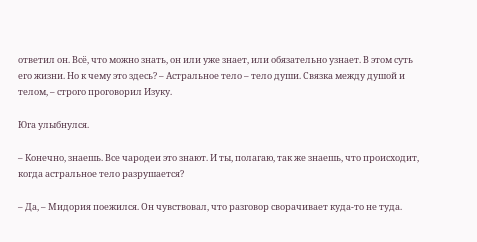ответил он. Всё, что можно знать, он или уже знает, или обязательно узнает. В этом суть его жизни. Но к чему это здесь? – Астральное тело – тело души. Связка между душой и телом, – строго проговорил Изуку.

Юга улыбнулся.

– Конечно, знаешь. Все чародеи это знают. И ты, полагаю, так же знаешь, что происходит, когда астральное тело разрушается?

– Да, – Мидория поежился. Он чувствовал, что разговор сворачивает куда-то не туда.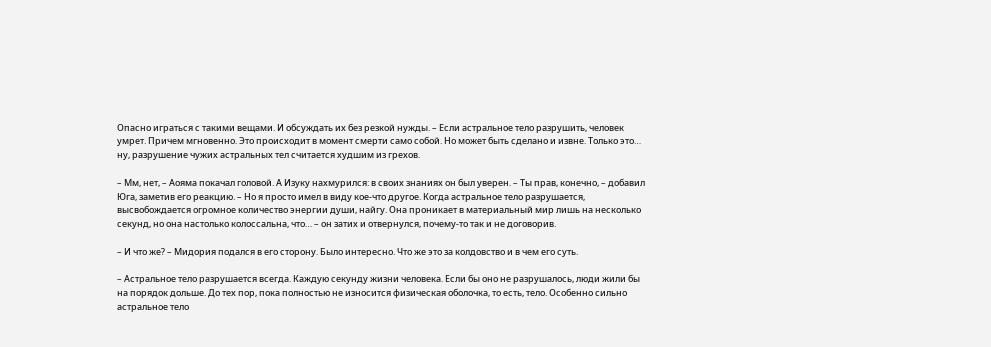Опасно играться с такими вещами. И обсуждать их без резкой нужды. – Если астральное тело разрушить, человек умрет. Причем мгновенно. Это происходит в момент смерти само собой. Но может быть сделано и извне. Только это… ну, разрушение чужих астральных тел считается худшим из грехов.

– Мм, нет, – Аояма покачал головой. А Изуку нахмурился: в своих знаниях он был уверен. – Ты прав, конечно, – добавил Юга, заметив его реакцию. – Но я просто имел в виду кое-что другое. Когда астральное тело разрушается, высвобождается огромное количество энергии души, найгу. Она проникает в материальный мир лишь на несколько секунд, но она настолько колоссальна, что… – он затих и отвернулся, почему-то так и не договорив.

– И что же? – Мидория подался в его сторону. Было интересно. Что же это за колдовство и в чем его суть.

– Астральное тело разрушается всегда. Каждую секунду жизни человека. Если бы оно не разрушалось, люди жили бы на порядок дольше. До тех пор, пока полностью не износится физическая оболочка, то есть, тело. Особенно сильно астральное тело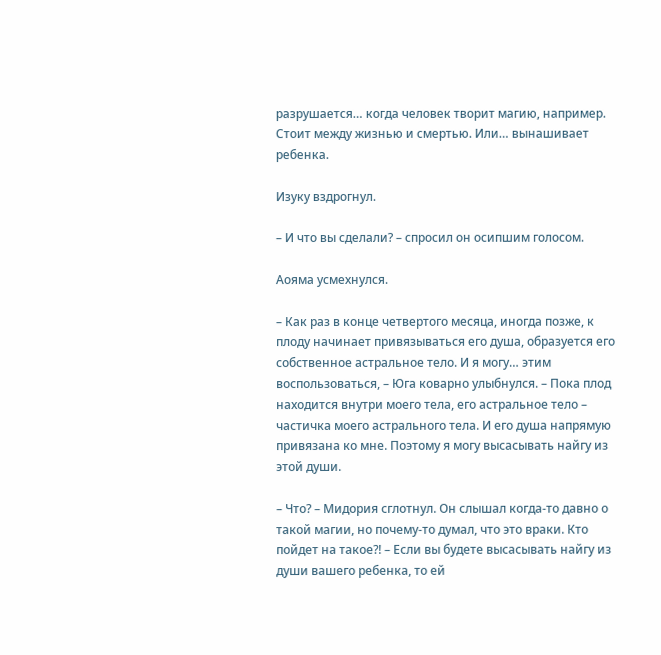разрушается… когда человек творит магию, например. Стоит между жизнью и смертью. Или… вынашивает ребенка.

Изуку вздрогнул.

– И что вы сделали? – спросил он осипшим голосом.

Аояма усмехнулся.

– Как раз в конце четвертого месяца, иногда позже, к плоду начинает привязываться его душа, образуется его собственное астральное тело. И я могу… этим воспользоваться, – Юга коварно улыбнулся. – Пока плод находится внутри моего тела, его астральное тело – частичка моего астрального тела. И его душа напрямую привязана ко мне. Поэтому я могу высасывать найгу из этой души.

– Что? – Мидория сглотнул. Он слышал когда-то давно о такой магии, но почему-то думал, что это враки. Кто пойдет на такое?! – Если вы будете высасывать найгу из души вашего ребенка, то ей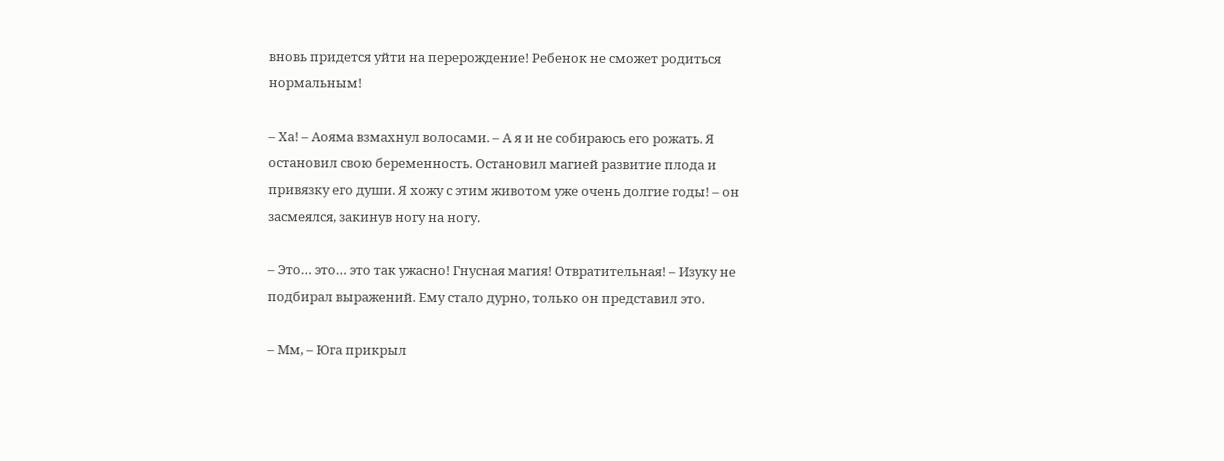вновь придется уйти на перерождение! Ребенок не сможет родиться нормальным!

– Ха! – Аояма взмахнул волосами. – А я и не собираюсь его рожать. Я остановил свою беременность. Остановил магией развитие плода и привязку его души. Я хожу с этим животом уже очень долгие годы! – он засмеялся, закинув ногу на ногу.

– Это… это… это так ужасно! Гнусная магия! Отвратительная! – Изуку не подбирал выражений. Ему стало дурно, только он представил это.

– Мм, – Юга прикрыл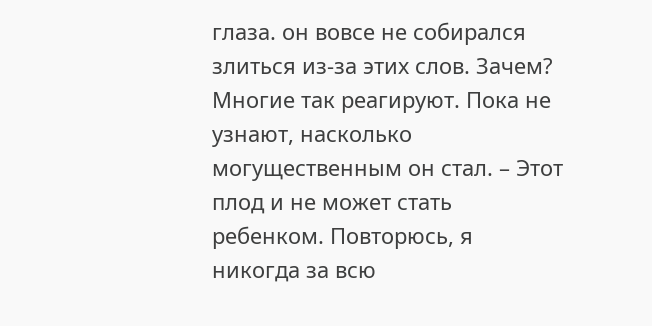глаза. он вовсе не собирался злиться из-за этих слов. Зачем? Многие так реагируют. Пока не узнают, насколько могущественным он стал. – Этот плод и не может стать ребенком. Повторюсь, я никогда за всю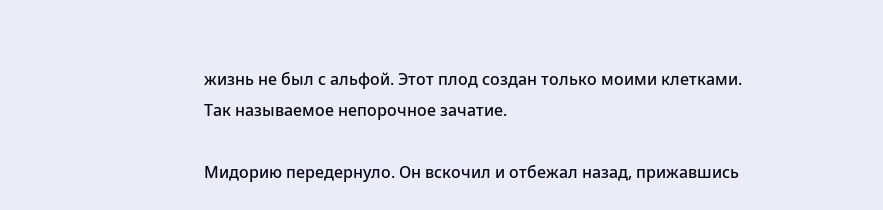жизнь не был с альфой. Этот плод создан только моими клетками. Так называемое непорочное зачатие.

Мидорию передернуло. Он вскочил и отбежал назад, прижавшись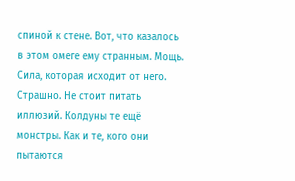спиной к стене. Вот, что казалось в этом омеге ему странным. Мощь. Сила, которая исходит от него. Страшно. Не стоит питать иллюзий. Колдуны те ещё монстры. Как и те, кого они пытаются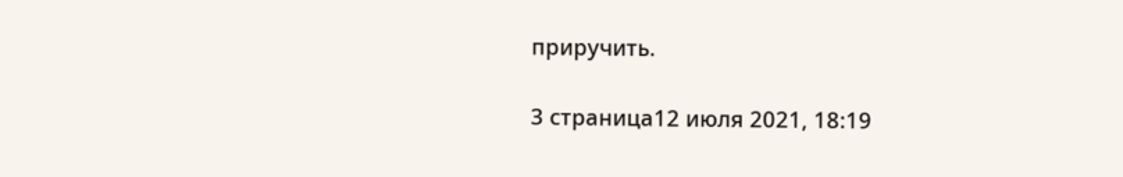приручить.

3 страница12 июля 2021, 18:19